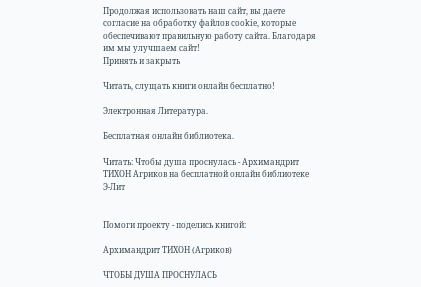Продолжая использовать наш сайт, вы даете согласие на обработку файлов cookie, которые обеспечивают правильную работу сайта. Благодаря им мы улучшаем сайт!
Принять и закрыть

Читать, слущать книги онлайн бесплатно!

Электронная Литература.

Бесплатная онлайн библиотека.

Читать: Чтобы душа проснулась - Архимандрит ТИХОН Агриков на бесплатной онлайн библиотеке Э-Лит


Помоги проекту - поделись книгой:

Архимандрит ТИХОН (Агриков)

ЧТОБЫ ДУША ПРОСНУЛАСЬ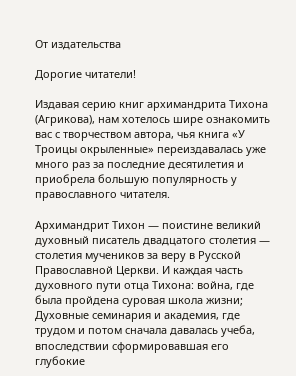От издательства

Дорогие читатели!

Издавая серию книг архимандрита Тихона (Агрикова), нам хотелось шире ознакомить вас с творчеством автора, чья книга «У Троицы окрыленные» переиздавалась уже много раз за последние десятилетия и приобрела большую популярность у православного читателя.

Архимандрит Тихон — поистине великий духовный писатель двадцатого столетия — столетия мучеников за веру в Русской Православной Церкви. И каждая часть духовного пути отца Тихона: война, где была пройдена суровая школа жизни; Духовные семинария и академия, где трудом и потом сначала давалась учеба, впоследствии сформировавшая его глубокие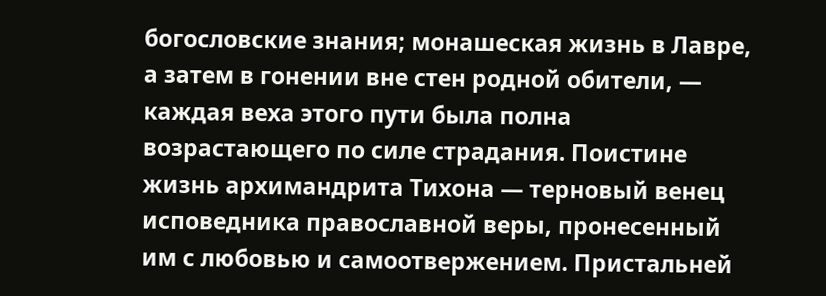богословские знания; монашеская жизнь в Лавре, а затем в гонении вне стен родной обители, — каждая веха этого пути была полна возрастающего по силе страдания. Поистине жизнь архимандрита Тихона — терновый венец исповедника православной веры, пронесенный им с любовью и самоотвержением. Пристальней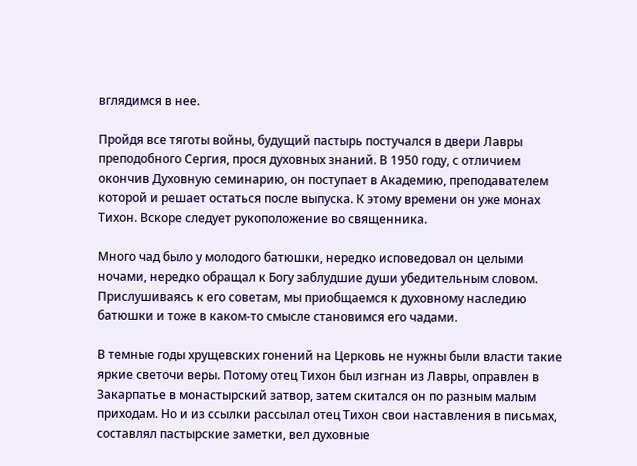вглядимся в нее.

Пройдя все тяготы войны, будущий пастырь постучался в двери Лавры преподобного Сергия, прося духовных знаний. В 1950 году, с отличием окончив Духовную семинарию, он поступает в Академию, преподавателем которой и решает остаться после выпуска. К этому времени он уже монах Тихон. Вскоре следует рукоположение во священника.

Много чад было у молодого батюшки, нередко исповедовал он целыми ночами, нередко обращал к Богу заблудшие души убедительным словом. Прислушиваясь к его советам, мы приобщаемся к духовному наследию батюшки и тоже в каком-то смысле становимся его чадами.

В темные годы хрущевских гонений на Церковь не нужны были власти такие яркие светочи веры. Потому отец Тихон был изгнан из Лавры, оправлен в Закарпатье в монастырский затвор, затем скитался он по разным малым приходам. Но и из ссылки рассылал отец Тихон свои наставления в письмах, составлял пастырские заметки, вел духовные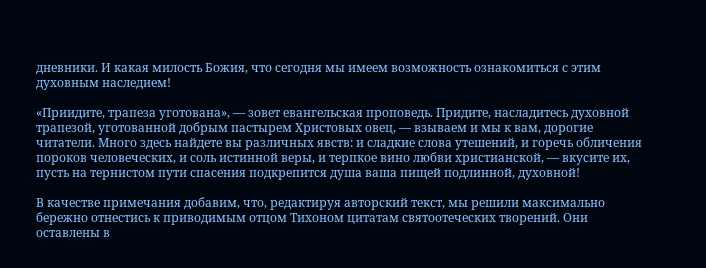дневники. И какая милость Божия, что сегодня мы имеем возможность ознакомиться с этим духовным наследием!

«Приидите, трапеза уготована», — зовет евангельская проповедь. Придите, насладитесь духовной трапезой, уготованной добрым пастырем Христовых овец, — взываем и мы к вам, дорогие читатели. Много здесь найдете вы различных явств: и сладкие слова утешений, и горечь обличения пороков человеческих, и соль истинной веры, и терпкое вино любви христианской, — вкусите их, пусть на тернистом пути спасения подкрепится душа ваша пищей подлинной, духовной!

В качестве примечания добавим, что, редактируя авторский текст, мы решили максимально бережно отнестись к приводимым отцом Тихоном цитатам святоотеческих творений. Они оставлены в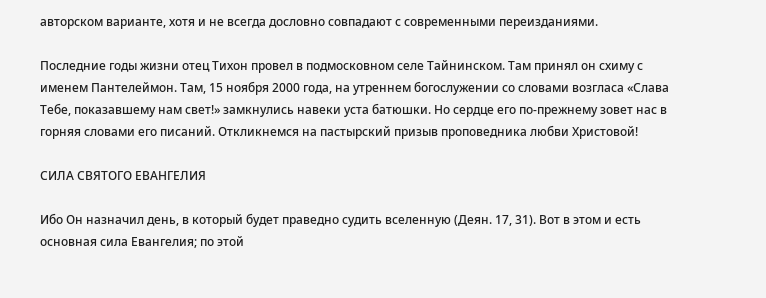авторском варианте, хотя и не всегда дословно совпадают с современными переизданиями.

Последние годы жизни отец Тихон провел в подмосковном селе Тайнинском. Там принял он схиму с именем Пантелеймон. Там, 15 ноября 2000 года, на утреннем богослужении со словами возгласа «Слава Тебе, показавшему нам свет!» замкнулись навеки уста батюшки. Но сердце его по-прежнему зовет нас в горняя словами его писаний. Откликнемся на пастырский призыв проповедника любви Христовой!

СИЛА СВЯТОГО ЕВАНГЕЛИЯ

Ибо Он назначил день, в который будет праведно судить вселенную (Деян. 17, 31). Вот в этом и есть основная сила Евангелия; по этой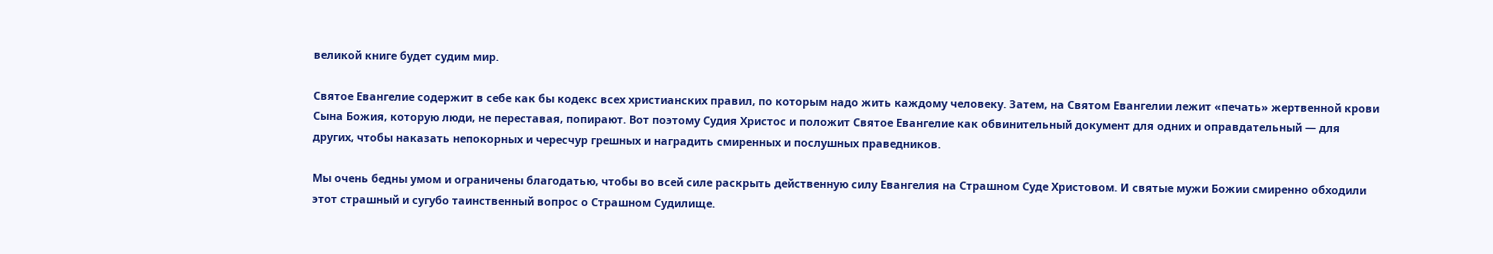великой книге будет судим мир.

Святое Евангелие содержит в себе как бы кодекс всех христианских правил, по которым надо жить каждому человеку. Затем, на Святом Евангелии лежит «печать» жертвенной крови Сына Божия, которую люди, не переставая, попирают. Вот поэтому Судия Христос и положит Святое Евангелие как обвинительный документ для одних и оправдательный — для других, чтобы наказать непокорных и чересчур грешных и наградить смиренных и послушных праведников.

Мы очень бедны умом и ограничены благодатью, чтобы во всей силе раскрыть действенную силу Евангелия на Страшном Суде Христовом. И святые мужи Божии смиренно обходили этот страшный и сугубо таинственный вопрос о Страшном Судилище.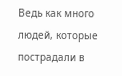Ведь как много людей, которые пострадали в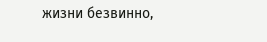жизни безвинно,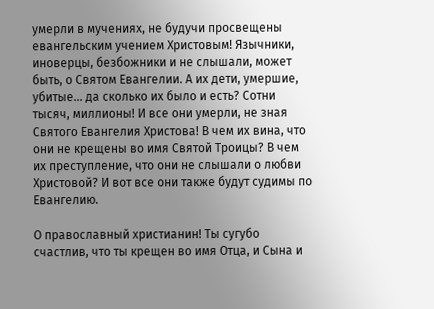умерли в мучениях, не будучи просвещены евангельским учением Христовым! Язычники, иноверцы, безбожники и не слышали, может быть, о Святом Евангелии. А их дети, умершие, убитые... да сколько их было и есть? Сотни тысяч, миллионы! И все они умерли, не зная Святого Евангелия Христова! В чем их вина, что они не крещены во имя Святой Троицы? В чем их преступление, что они не слышали о любви Христовой? И вот все они также будут судимы по Евангелию.

О православный христианин! Ты сугубо счастлив, что ты крещен во имя Отца, и Сына и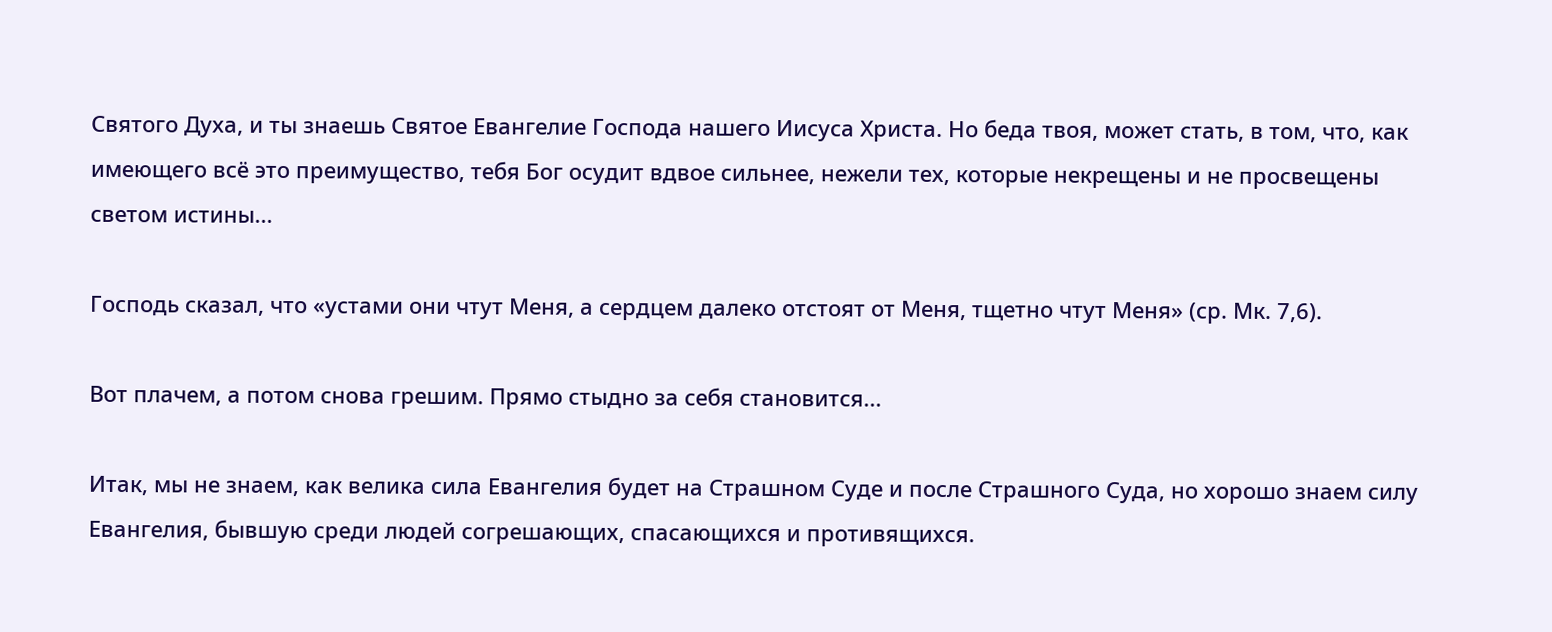Святого Духа, и ты знаешь Святое Евангелие Господа нашего Иисуса Христа. Но беда твоя, может стать, в том, что, как имеющего всё это преимущество, тебя Бог осудит вдвое сильнее, нежели тех, которые некрещены и не просвещены светом истины...

Господь сказал, что «устами они чтут Меня, а сердцем далеко отстоят от Меня, тщетно чтут Меня» (ср. Мк. 7,6).

Вот плачем, а потом снова грешим. Прямо стыдно за себя становится...

Итак, мы не знаем, как велика сила Евангелия будет на Страшном Суде и после Страшного Суда, но хорошо знаем силу Евангелия, бывшую среди людей согрешающих, спасающихся и противящихся.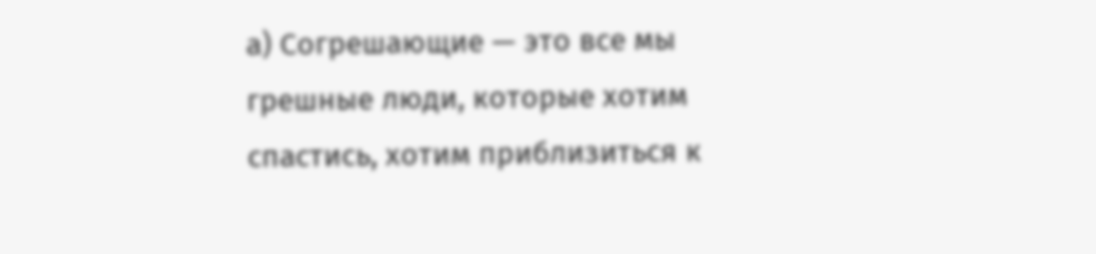а) Согрешающие — это все мы грешные люди, которые хотим спастись, хотим приблизиться к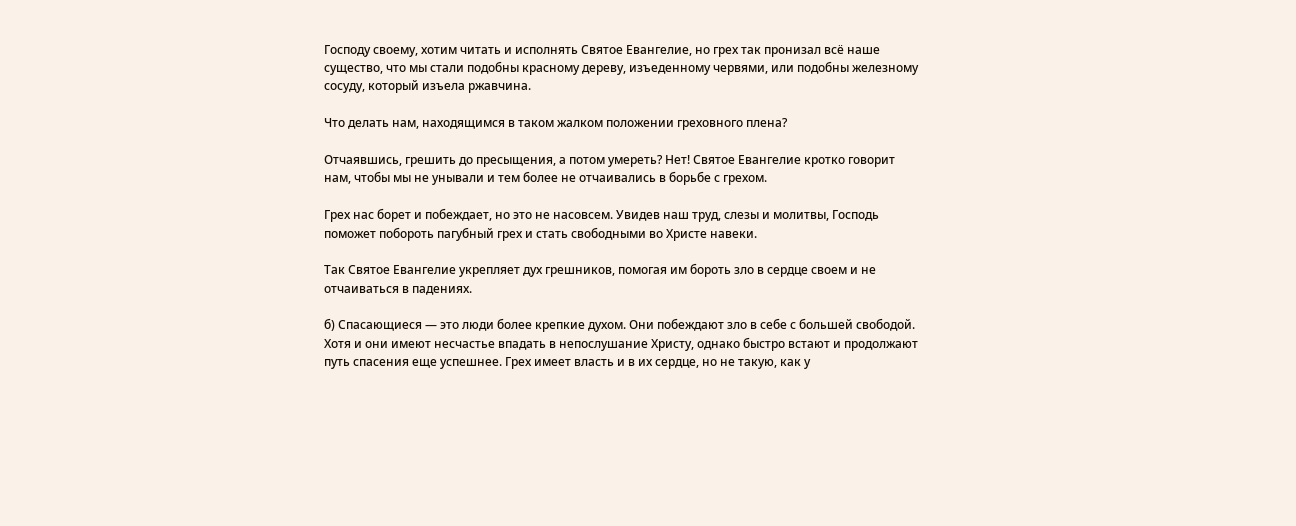Господу своему, хотим читать и исполнять Святое Евангелие, но грех так пронизал всё наше существо, что мы стали подобны красному дереву, изъеденному червями, или подобны железному сосуду, который изъела ржавчина.

Что делать нам, находящимся в таком жалком положении греховного плена?

Отчаявшись, грешить до пресыщения, а потом умереть? Нет! Святое Евангелие кротко говорит нам, чтобы мы не унывали и тем более не отчаивались в борьбе с грехом.

Грех нас борет и побеждает, но это не насовсем. Увидев наш труд, слезы и молитвы, Господь поможет побороть пагубный грех и стать свободными во Христе навеки.

Так Святое Евангелие укрепляет дух грешников, помогая им бороть зло в сердце своем и не отчаиваться в падениях.

б) Спасающиеся — это люди более крепкие духом. Они побеждают зло в себе с большей свободой. Хотя и они имеют несчастье впадать в непослушание Христу, однако быстро встают и продолжают путь спасения еще успешнее. Грех имеет власть и в их сердце, но не такую, как у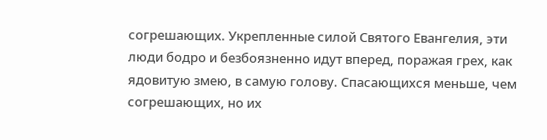согрешающих. Укрепленные силой Святого Евангелия, эти люди бодро и безбоязненно идут вперед, поражая грех, как ядовитую змею, в самую голову. Спасающихся меньше, чем согрешающих, но их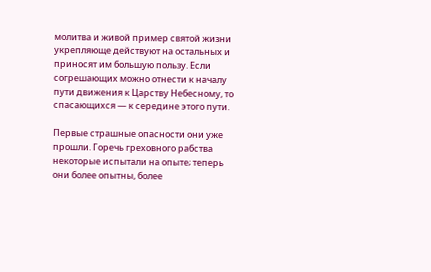молитва и живой пример святой жизни укрепляюще действуют на остальных и приносят им большую пользу. Если согрешающих можно отнести к началу пути движения к Царству Небесному, то спасающихся — к середине этого пути.

Первые страшные опасности они уже прошли. Горечь греховного рабства некоторые испытали на опыте; теперь они более опытны, более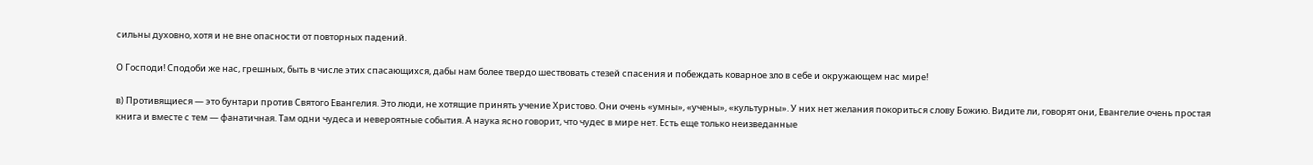сильны духовно, хотя и не вне опасности от повторных падений.

О Господи! Сподоби же нас, грешных, быть в числе этих спасающихся, дабы нам более твердо шествовать стезей спасения и побеждать коварное зло в себе и окружающем нас мире!

в) Противящиеся — это бунтари против Святого Евангелия. Это люди, не хотящие принять учение Христово. Они очень «умны», «учены», «культурны». У них нет желания покориться слову Божию. Видите ли, говорят они, Евангелие очень простая книга и вместе с тем — фанатичная. Там одни чудеса и невероятные события. А наука ясно говорит, что чудес в мире нет. Есть еще только неизведанные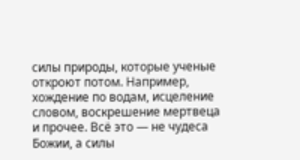силы природы, которые ученые откроют потом. Например, хождение по водам, исцеление словом, воскрешение мертвеца и прочее. Всё это — не чудеса Божии, а силы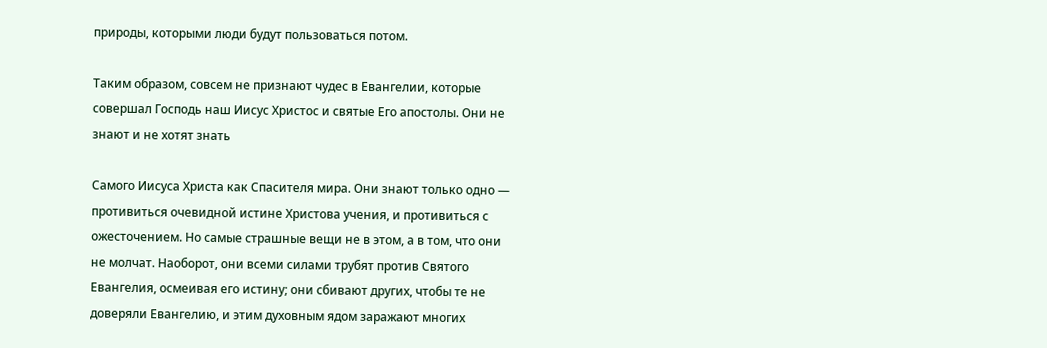природы, которыми люди будут пользоваться потом.

Таким образом, совсем не признают чудес в Евангелии, которые совершал Господь наш Иисус Христос и святые Его апостолы. Они не знают и не хотят знать

Самого Иисуса Христа как Спасителя мира. Они знают только одно — противиться очевидной истине Христова учения, и противиться с ожесточением. Но самые страшные вещи не в этом, а в том, что они не молчат. Наоборот, они всеми силами трубят против Святого Евангелия, осмеивая его истину; они сбивают других, чтобы те не доверяли Евангелию, и этим духовным ядом заражают многих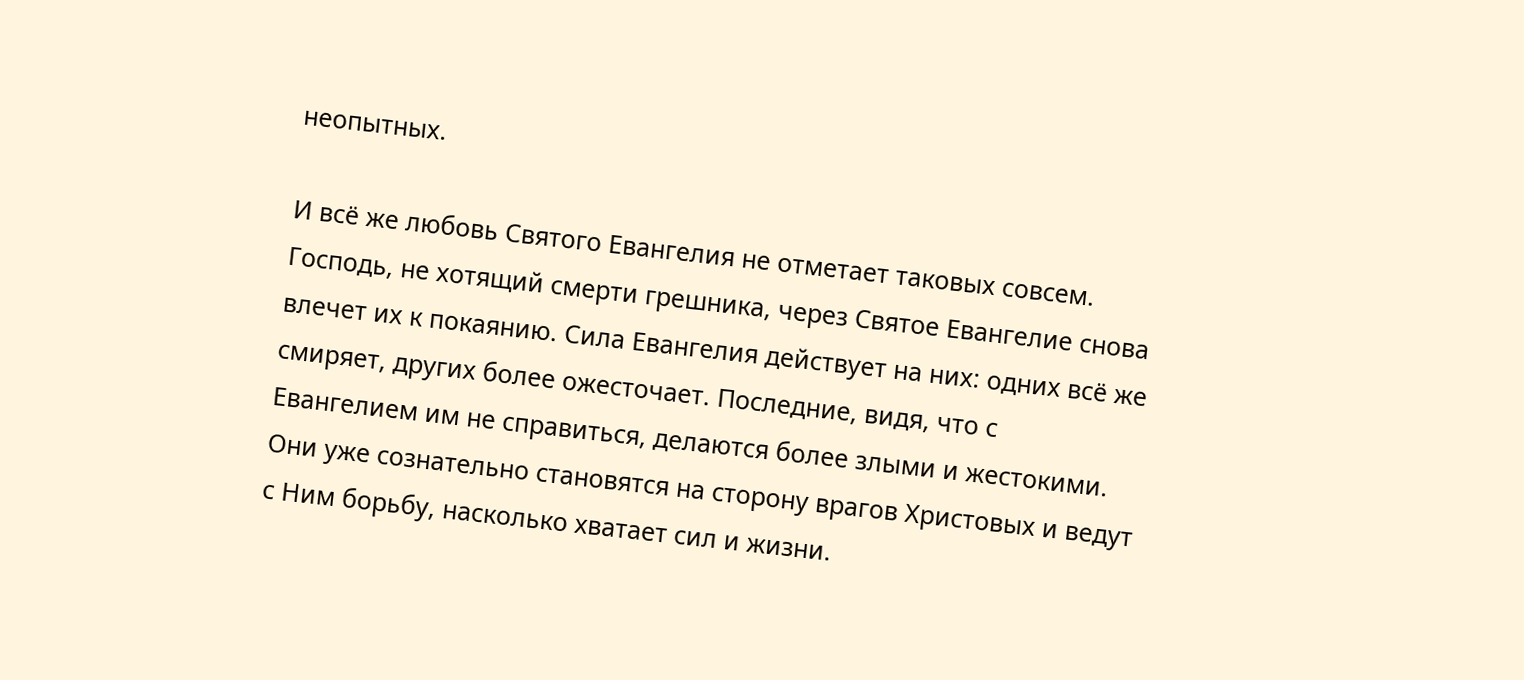неопытных.

И всё же любовь Святого Евангелия не отметает таковых совсем. Господь, не хотящий смерти грешника, через Святое Евангелие снова влечет их к покаянию. Сила Евангелия действует на них: одних всё же смиряет, других более ожесточает. Последние, видя, что с Евангелием им не справиться, делаются более злыми и жестокими. Они уже сознательно становятся на сторону врагов Христовых и ведут с Ним борьбу, насколько хватает сил и жизни.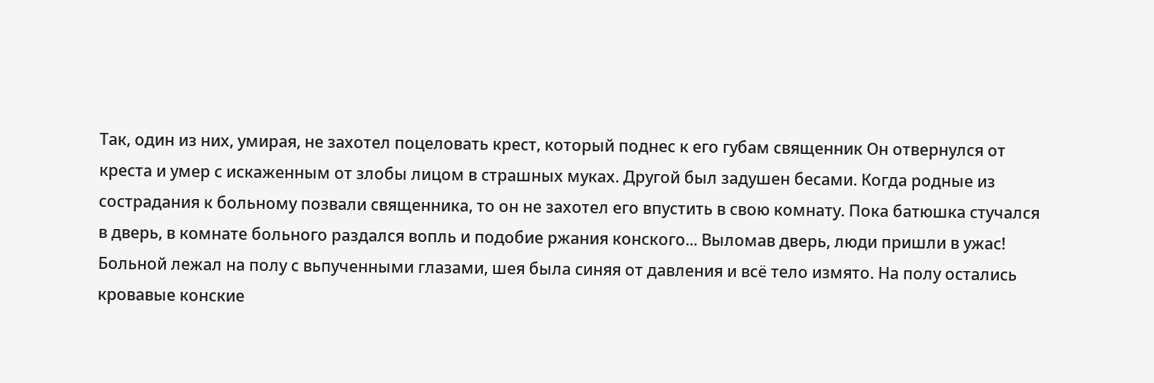Так, один из них, умирая, не захотел поцеловать крест, который поднес к его губам священник Он отвернулся от креста и умер с искаженным от злобы лицом в страшных муках. Другой был задушен бесами. Когда родные из сострадания к больному позвали священника, то он не захотел его впустить в свою комнату. Пока батюшка стучался в дверь, в комнате больного раздался вопль и подобие ржания конского... Выломав дверь, люди пришли в ужас! Больной лежал на полу с вьпученными глазами, шея была синяя от давления и всё тело измято. На полу остались кровавые конские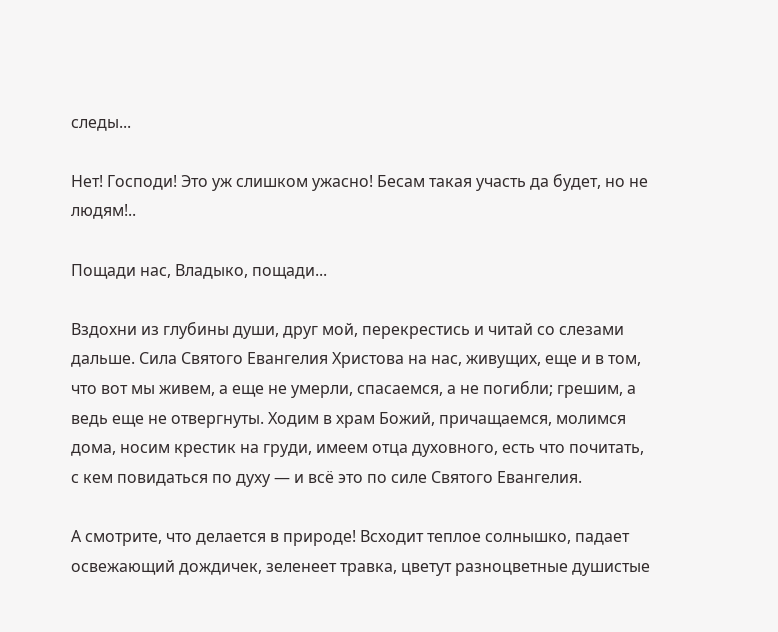следы...

Нет! Господи! Это уж слишком ужасно! Бесам такая участь да будет, но не людям!..

Пощади нас, Владыко, пощади...

Вздохни из глубины души, друг мой, перекрестись и читай со слезами дальше. Сила Святого Евангелия Христова на нас, живущих, еще и в том, что вот мы живем, а еще не умерли, спасаемся, а не погибли; грешим, а ведь еще не отвергнуты. Ходим в храм Божий, причащаемся, молимся дома, носим крестик на груди, имеем отца духовного, есть что почитать, с кем повидаться по духу — и всё это по силе Святого Евангелия.

А смотрите, что делается в природе! Всходит теплое солнышко, падает освежающий дождичек, зеленеет травка, цветут разноцветные душистые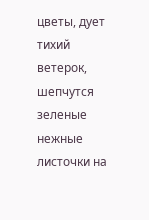цветы, дует тихий ветерок, шепчутся зеленые нежные листочки на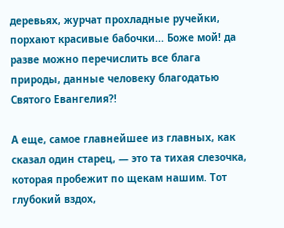деревьях, журчат прохладные ручейки, порхают красивые бабочки... Боже мой! да разве можно перечислить все блага природы, данные человеку благодатью Святого Евангелия?!

А еще, самое главнейшее из главных, как сказал один старец, — это та тихая слезочка, которая пробежит по щекам нашим. Тот глубокий вздох,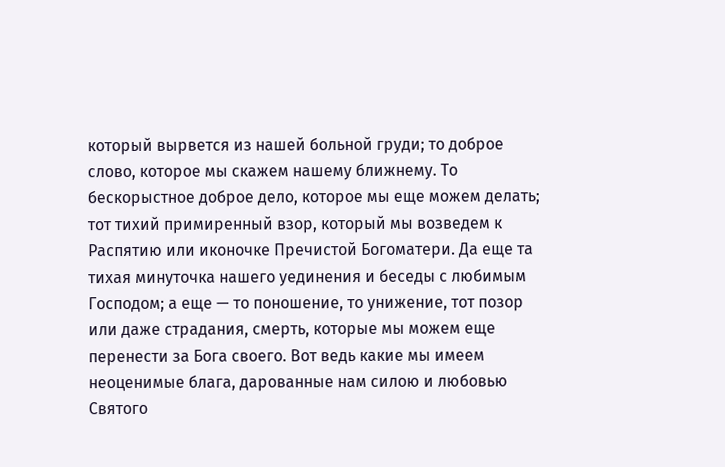который вырвется из нашей больной груди; то доброе слово, которое мы скажем нашему ближнему. То бескорыстное доброе дело, которое мы еще можем делать; тот тихий примиренный взор, который мы возведем к Распятию или иконочке Пречистой Богоматери. Да еще та тихая минуточка нашего уединения и беседы с любимым Господом; а еще — то поношение, то унижение, тот позор или даже страдания, смерть, которые мы можем еще перенести за Бога своего. Вот ведь какие мы имеем неоценимые блага, дарованные нам силою и любовью Святого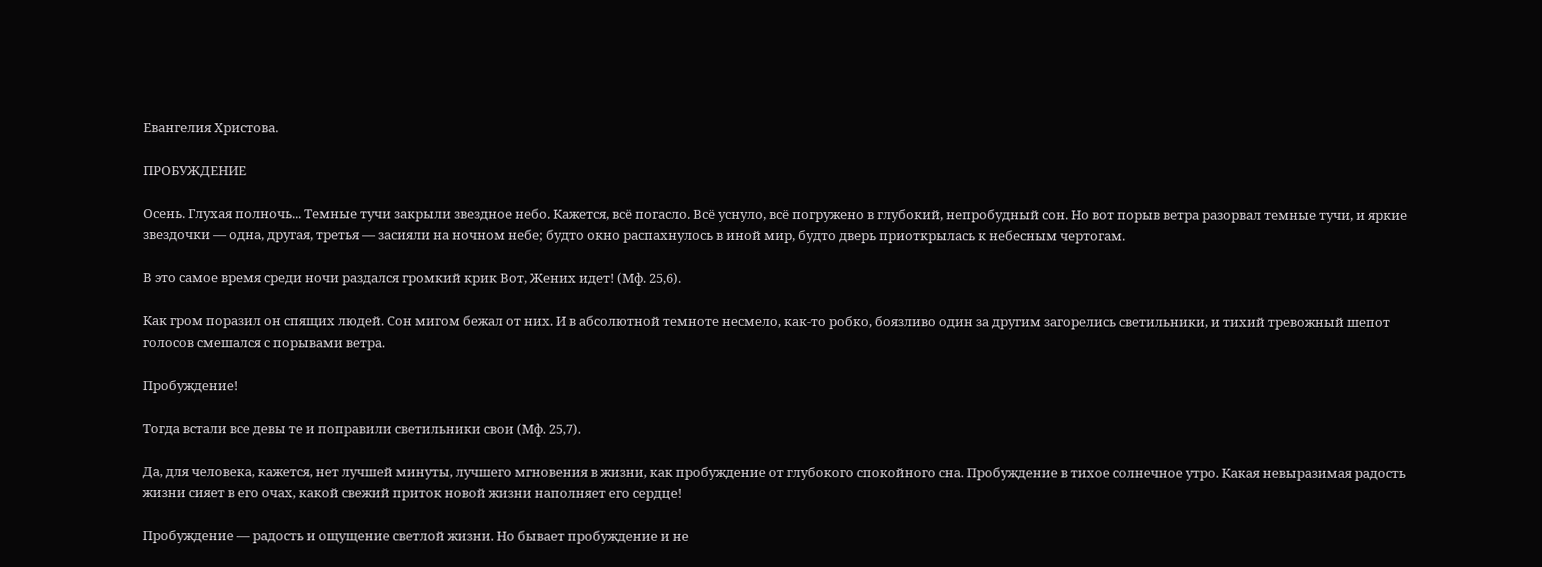Евангелия Христова.

ПРОБУЖДЕНИЕ

Осень. Глухая полночь... Темные тучи закрыли звездное небо. Кажется, всё погасло. Всё уснуло, всё погружено в глубокий, непробудный сон. Но вот порыв ветра разорвал темные тучи, и яркие звездочки — одна, другая, третья — засияли на ночном небе; будто окно распахнулось в иной мир, будто дверь приоткрылась к небесным чертогам.

В это самое время среди ночи раздался громкий крик Вот, Жених идет! (Мф. 25,6).

Как гром поразил он спящих людей. Сон мигом бежал от них. И в абсолютной темноте несмело, как-то робко, боязливо один за другим загорелись светильники, и тихий тревожный шепот голосов смешался с порывами ветра.

Пробуждение!

Тогда встали все девы те и поправили светильники свои (Мф. 25,7).

Да, для человека, кажется, нет лучшей минуты, лучшего мгновения в жизни, как пробуждение от глубокого спокойного сна. Пробуждение в тихое солнечное утро. Какая невыразимая радость жизни сияет в его очах, какой свежий приток новой жизни наполняет его сердце!

Пробуждение — радость и ощущение светлой жизни. Но бывает пробуждение и не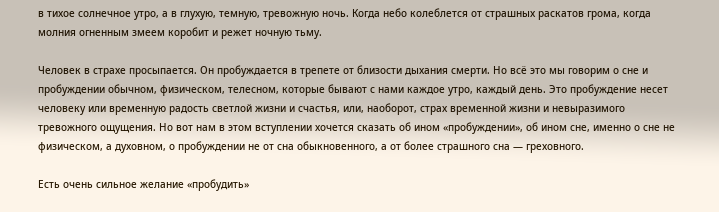в тихое солнечное утро, а в глухую, темную, тревожную ночь. Когда небо колеблется от страшных раскатов грома, когда молния огненным змеем коробит и режет ночную тьму.

Человек в страхе просыпается. Он пробуждается в трепете от близости дыхания смерти. Но всё это мы говорим о сне и пробуждении обычном, физическом, телесном, которые бывают с нами каждое утро, каждый день. Это пробуждение несет человеку или временную радость светлой жизни и счастья, или, наоборот, страх временной жизни и невыразимого тревожного ощущения. Но вот нам в этом вступлении хочется сказать об ином «пробуждении», об ином сне, именно о сне не физическом, а духовном, о пробуждении не от сна обыкновенного, а от более страшного сна — греховного.

Есть очень сильное желание «пробудить»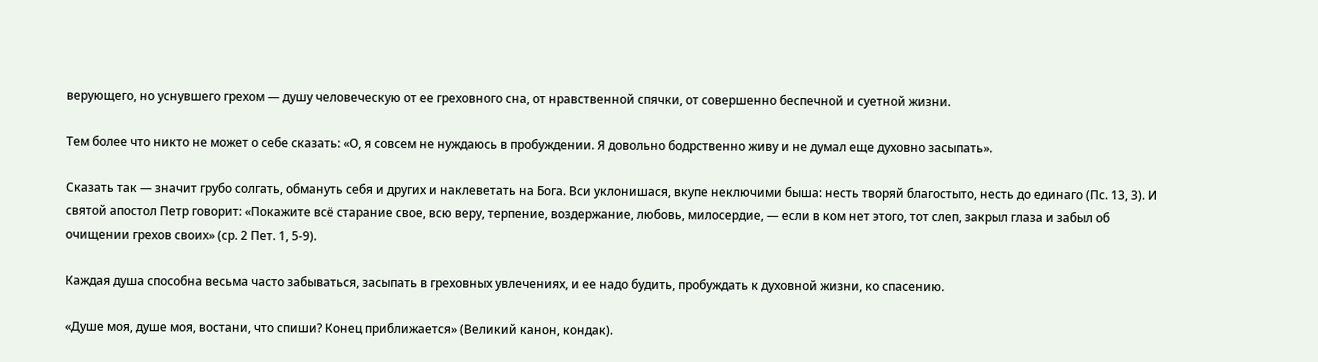верующего, но уснувшего грехом — душу человеческую от ее греховного сна, от нравственной спячки, от совершенно беспечной и суетной жизни.

Тем более что никто не может о себе сказать: «О, я совсем не нуждаюсь в пробуждении. Я довольно бодрственно живу и не думал еще духовно засыпать».

Сказать так — значит грубо солгать, обмануть себя и других и наклеветать на Бога. Вси уклонишася, вкупе неключими быша: несть творяй благостыто, несть до единаго (Пс. 13, 3). И святой апостол Петр говорит: «Покажите всё старание свое, всю веру, терпение, воздержание, любовь, милосердие, — если в ком нет этого, тот слеп, закрыл глаза и забыл об очищении грехов своих» (ср. 2 Пет. 1, 5-9).

Каждая душа способна весьма часто забываться, засыпать в греховных увлечениях, и ее надо будить, пробуждать к духовной жизни, ко спасению.

«Душе моя, душе моя, востани, что спиши? Конец приближается» (Великий канон, кондак).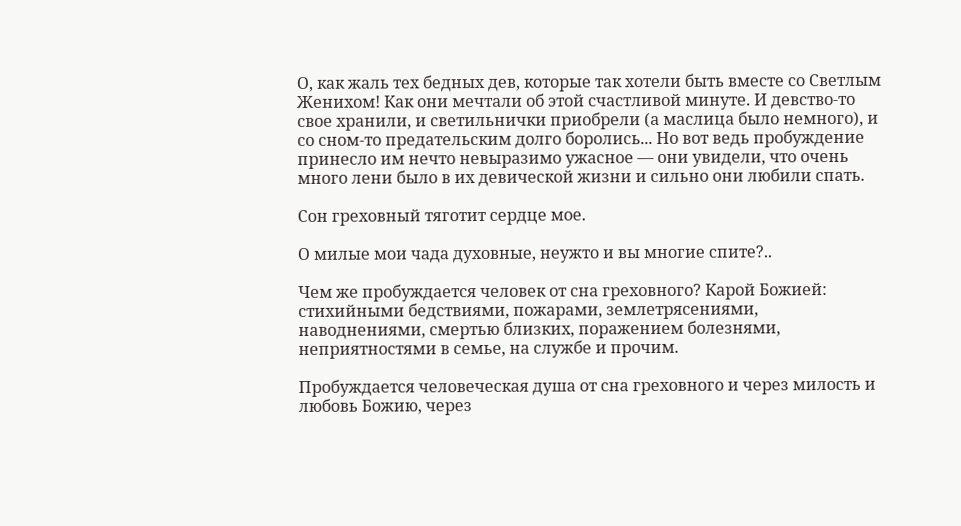О, как жаль тех бедных дев, которые так хотели быть вместе со Светлым Женихом! Как они мечтали об этой счастливой минуте. И девство-то свое хранили, и светильнички приобрели (а маслица было немного), и со сном-то предательским долго боролись... Но вот ведь пробуждение принесло им нечто невыразимо ужасное — они увидели, что очень много лени было в их девической жизни и сильно они любили спать.

Сон греховный тяготит сердце мое.

О милые мои чада духовные, неужто и вы многие спите?..

Чем же пробуждается человек от сна греховного? Карой Божией: стихийными бедствиями, пожарами, землетрясениями, наводнениями, смертью близких, поражением болезнями, неприятностями в семье, на службе и прочим.

Пробуждается человеческая душа от сна греховного и через милость и любовь Божию, через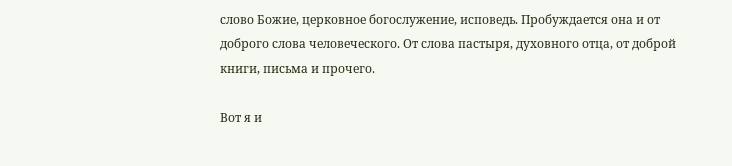слово Божие, церковное богослужение, исповедь. Пробуждается она и от доброго слова человеческого. От слова пастыря, духовного отца, от доброй книги, письма и прочего.

Вот я и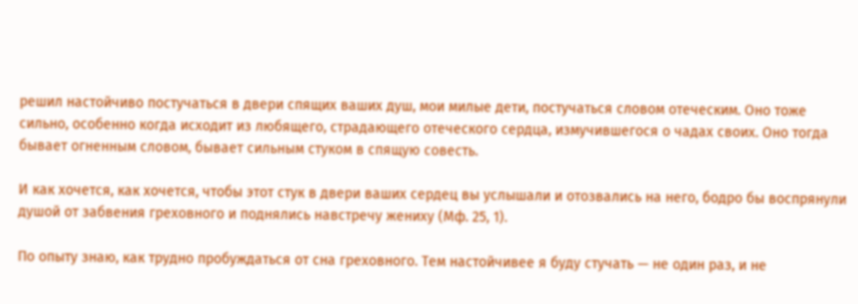решил настойчиво постучаться в двери спящих ваших душ, мои милые дети, постучаться словом отеческим. Оно тоже сильно, особенно когда исходит из любящего, страдающего отеческого сердца, измучившегося о чадах своих. Оно тогда бывает огненным словом, бывает сильным стуком в спящую совесть.

И как хочется, как хочется, чтобы этот стук в двери ваших сердец вы услышали и отозвались на него, бодро бы воспрянули душой от забвения греховного и поднялись навстречу жениху (Мф. 25, 1).

По опыту знаю, как трудно пробуждаться от сна греховного. Тем настойчивее я буду стучать — не один раз, и не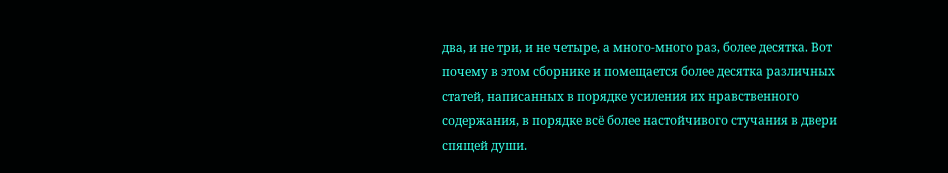два, и не три, и не четыре, а много-много раз, более десятка. Вот почему в этом сборнике и помещается более десятка различных статей, написанных в порядке усиления их нравственного содержания, в порядке всё более настойчивого стучания в двери спящей души.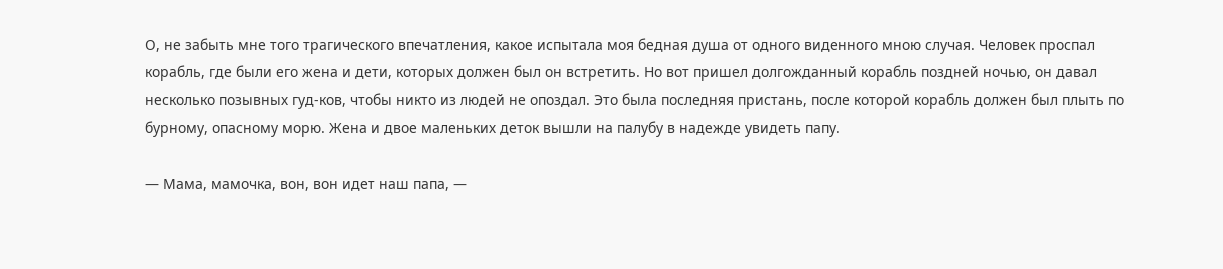О, не забыть мне того трагического впечатления, какое испытала моя бедная душа от одного виденного мною случая. Человек проспал корабль, где были его жена и дети, которых должен был он встретить. Но вот пришел долгожданный корабль поздней ночью, он давал несколько позывных гуд-ков, чтобы никто из людей не опоздал. Это была последняя пристань, после которой корабль должен был плыть по бурному, опасному морю. Жена и двое маленьких деток вышли на палубу в надежде увидеть папу.

— Мама, мамочка, вон, вон идет наш папа, —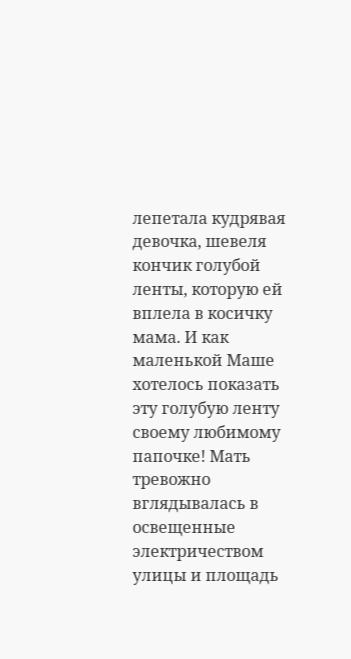лепетала кудрявая девочка, шевеля кончик голубой ленты, которую ей вплела в косичку мама. И как маленькой Маше хотелось показать эту голубую ленту своему любимому папочке! Мать тревожно вглядывалась в освещенные электричеством улицы и площадь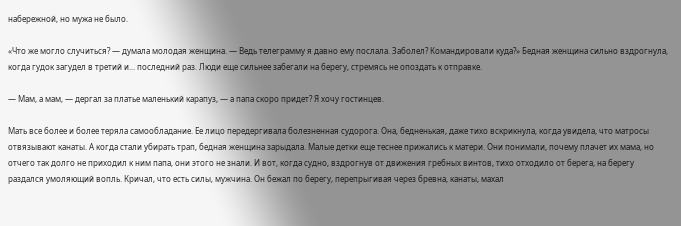набережной, но мужа не было.

«Что же могло случиться? — думала молодая женщина. — Ведь телеграмму я давно ему послала. Заболел? Командировали куда?» Бедная женщина сильно вздрогнула, когда гудок загудел в третий и... последний раз. Люди еще сильнее забегали на берегу, стремясь не опоздать к отправке.

— Мам, а мам, — дергал за платье маленький карапуз, — а папа скоро придет? Я хочу гостинцев.

Мать все более и более теряла самообладание. Ее лицо передергивала болезненная судорога. Она, бедненькая, даже тихо вскрикнула, когда увидела, что матросы отвязывают канаты. А когда стали убирать трап, бедная женщина зарыдала. Малые детки еще теснее прижались к матери. Они понимали, почему плачет их мама, но отчего так долго не приходил к ним папа, они этого не знали. И вот, когда судно, вздрогнув от движения гребных винтов, тихо отходило от берега, на берегу раздался умоляющий вопль. Кричал, что есть силы, мужчина. Он бежал по берегу, перепрыгивая через бревна, канаты, махал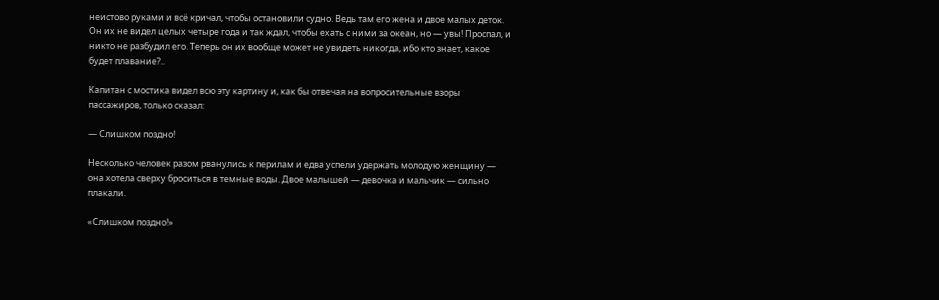неистово руками и всё кричал, чтобы остановили судно. Ведь там его жена и двое малых деток. Он их не видел целых четыре года и так ждал, чтобы ехать с ними за океан, но — увы! Проспал, и никто не разбудил его. Теперь он их вообще может не увидеть никогда, ибо кто знает, какое будет плавание?..

Капитан с мостика видел всю эту картину и, как бы отвечая на вопросительные взоры пассажиров, только сказал:

— Слишком поздно!

Несколько человек разом рванулись к перилам и едва успели удержать молодую женщину — она хотела сверху броситься в темные воды. Двое малышей — девочка и мальчик — сильно плакали.

«Слишком поздно!»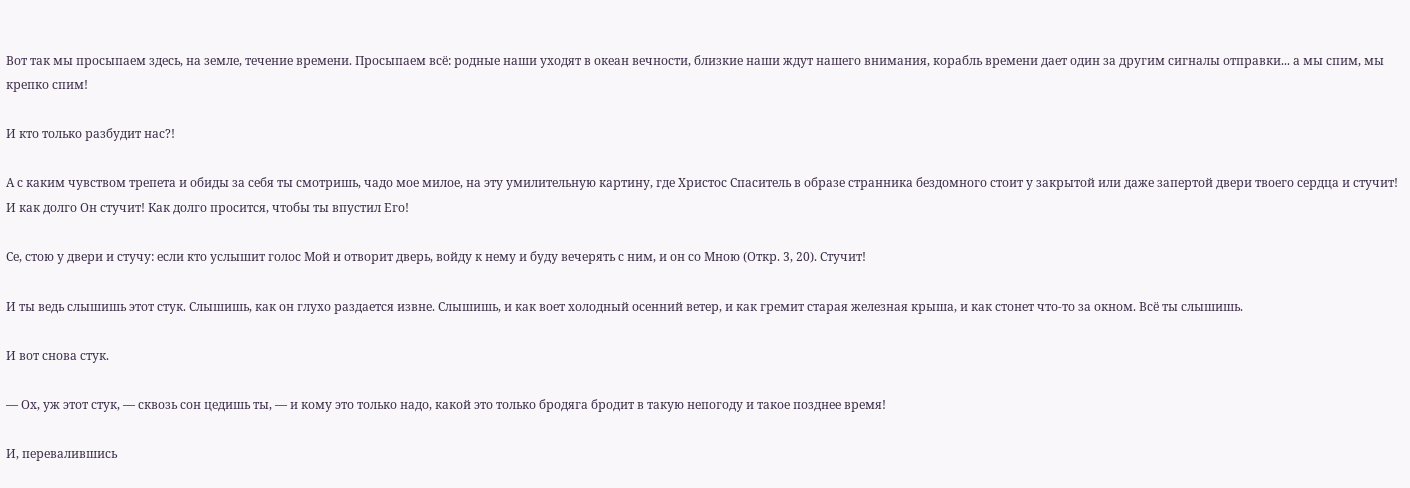Вот так мы просыпаем здесь, на земле, течение времени. Просыпаем всё: родные наши уходят в океан вечности, близкие наши ждут нашего внимания, корабль времени дает один за другим сигналы отправки... а мы спим, мы крепко спим!

И кто только разбудит нас?!

А с каким чувством трепета и обиды за себя ты смотришь, чадо мое милое, на эту умилительную картину, где Христос Спаситель в образе странника бездомного стоит у закрытой или даже запертой двери твоего сердца и стучит! И как долго Он стучит! Как долго просится, чтобы ты впустил Его!

Се, стою у двери и стучу: если кто услышит голос Мой и отворит дверь, войду к нему и буду вечерять с ним, и он со Мною (Откр. 3, 20). Стучит!

И ты ведь слышишь этот стук. Слышишь, как он глухо раздается извне. Слышишь, и как воет холодный осенний ветер, и как гремит старая железная крыша, и как стонет что-то за окном. Всё ты слышишь.

И вот снова стук.

— Ох, уж этот стук, — сквозь сон цедишь ты, — и кому это только надо, какой это только бродяга бродит в такую непогоду и такое позднее время!

И, перевалившись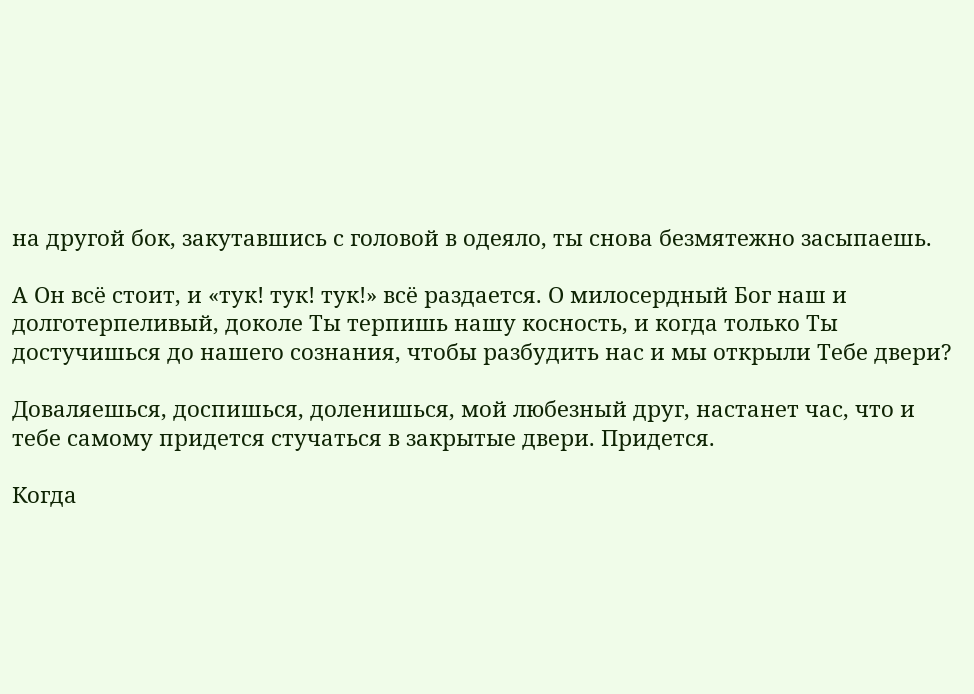на другой бок, закутавшись с головой в одеяло, ты снова безмятежно засыпаешь.

А Он всё стоит, и «тук! тук! тук!» всё раздается. О милосердный Бог наш и долготерпеливый, доколе Ты терпишь нашу косность, и когда только Ты достучишься до нашего сознания, чтобы разбудить нас и мы открыли Тебе двери?

Доваляешься, доспишься, доленишься, мой любезный друг, настанет час, что и тебе самому придется стучаться в закрытые двери. Придется.

Когда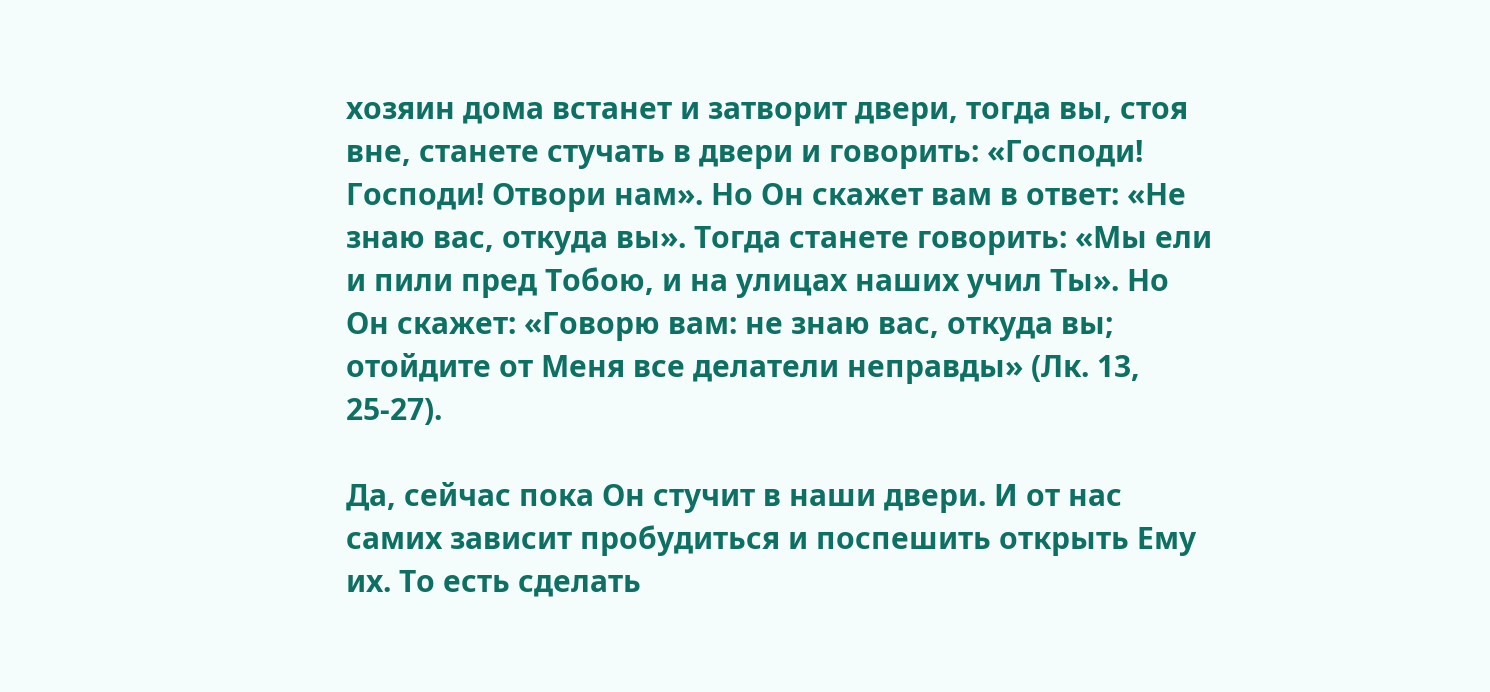хозяин дома встанет и затворит двери, тогда вы, стоя вне, станете стучать в двери и говорить: «Господи! Господи! Отвори нам». Но Он скажет вам в ответ: «Не знаю вас, откуда вы». Тогда станете говорить: «Мы ели и пили пред Тобою, и на улицах наших учил Ты». Но Он скажет: «Говорю вам: не знаю вас, откуда вы; отойдите от Меня все делатели неправды» (Лк. 13, 25-27).

Да, сейчас пока Он стучит в наши двери. И от нас самих зависит пробудиться и поспешить открыть Ему их. То есть сделать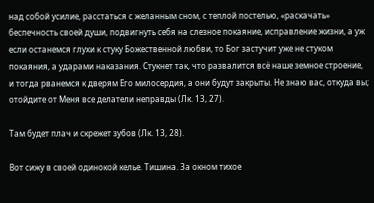над собой усилие, расстаться с желанным сном, с теплой постелью, «раскачать» беспечность своей души, подвигнуть себя на слезное покаяние, исправление жизни, а уж если останемся глухи к стуку Божественной любви, то Бог застучит уже не стуком покаяния, а ударами наказания. Стукнет так, что развалится всё наше земное строение, и тогда рванемся к дверям Его милосердия, а они будут закрыты. Не знаю вас, откуда вы; отойдите от Меня все делатели неправды (Лк. 13, 27).

Там будет плач и скрежет зубов (Лк. 13, 28).

Вот сижу в своей одинокой келье. Тишина. За окном тихое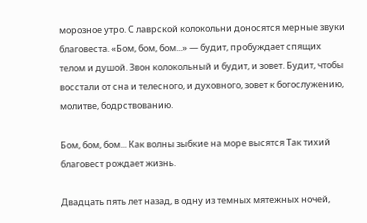морозное утро. С лаврской колокольни доносятся мерные звуки благовеста. «Бом, бом, бом...» — будит, пробуждает спящих телом и душой. Звон колокольный и будит, и зовет. Будит, чтобы восстали от сна и телесного, и духовного, зовет к богослужению, молитве, бодрствованию.

Бом, бом, бом... Как волны зыбкие на море высятся Так тихий благовест рождает жизнь.

Двадцать пять лет назад, в одну из темных мятежных ночей,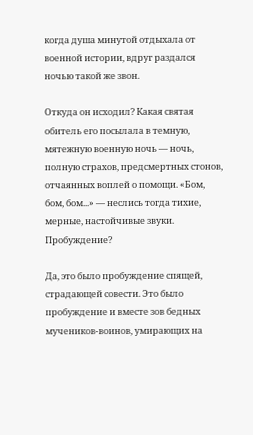когда душа минутой отдыхала от военной истории, вдруг раздался ночью такой же звон.

Откуда он исходил? Какая святая обитель его посылала в темную, мятежную военную ночь — ночь, полную страхов, предсмертных стонов, отчаянных воплей о помощи. «Бом, бом, бом...» — неслись тогда тихие, мерные, настойчивые звуки. Пробуждение?

Да, это было пробуждение спящей, страдающей совести. Это было пробуждение и вместе зов бедных мучеников-воинов, умирающих на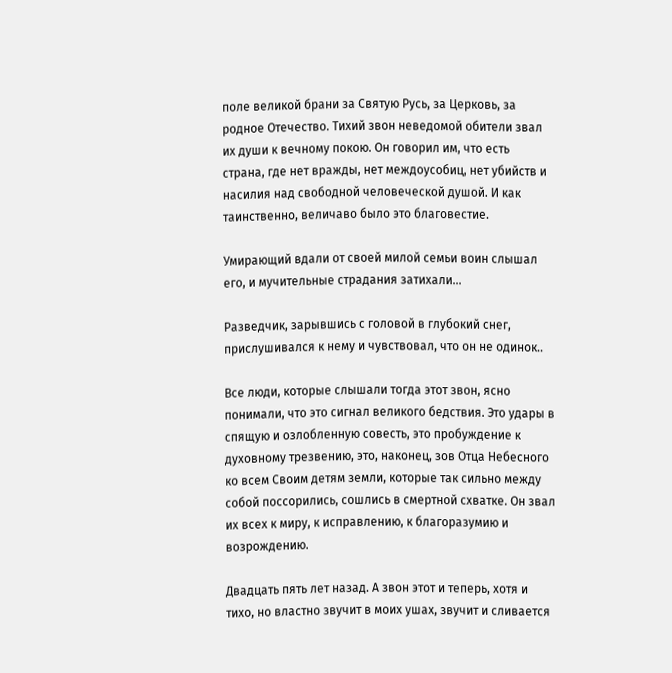поле великой брани за Святую Русь, за Церковь, за родное Отечество. Тихий звон неведомой обители звал их души к вечному покою. Он говорил им, что есть страна, где нет вражды, нет междоусобиц, нет убийств и насилия над свободной человеческой душой. И как таинственно, величаво было это благовестие.

Умирающий вдали от своей милой семьи воин слышал его, и мучительные страдания затихали...

Разведчик, зарывшись с головой в глубокий снег, прислушивался к нему и чувствовал, что он не одинок..

Все люди, которые слышали тогда этот звон, ясно понимали, что это сигнал великого бедствия. Это удары в спящую и озлобленную совесть, это пробуждение к духовному трезвению, это, наконец, зов Отца Небесного ко всем Своим детям земли, которые так сильно между собой поссорились, сошлись в смертной схватке. Он звал их всех к миру, к исправлению, к благоразумию и возрождению.

Двадцать пять лет назад. А звон этот и теперь, хотя и тихо, но властно звучит в моих ушах, звучит и сливается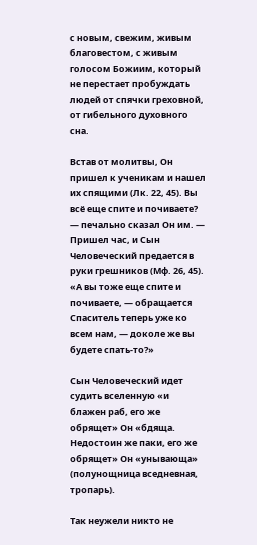с новым, свежим, живым благовестом, с живым голосом Божиим, который не перестает пробуждать людей от спячки греховной, от гибельного духовного сна.

Встав от молитвы, Он пришел к ученикам и нашел их спящими (Лк. 22, 45). Вы всё еще спите и почиваете? — печально сказал Он им. — Пришел час, и Сын Человеческий предается в руки грешников (Мф. 26, 45). «А вы тоже еще спите и почиваете, — обращается Спаситель теперь уже ко всем нам, — доколе же вы будете спать-то?»

Сын Человеческий идет судить вселенную «и блажен раб, его же обрящет» Он «бдяща. Недостоин же паки, его же обрящет» Он «унывающа» (полунощница вседневная, тропарь).

Так неужели никто не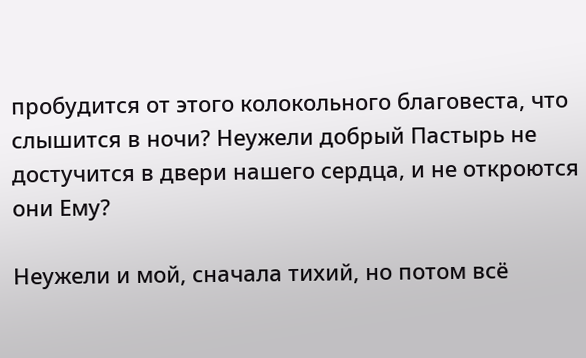пробудится от этого колокольного благовеста, что слышится в ночи? Неужели добрый Пастырь не достучится в двери нашего сердца, и не откроются они Ему?

Неужели и мой, сначала тихий, но потом всё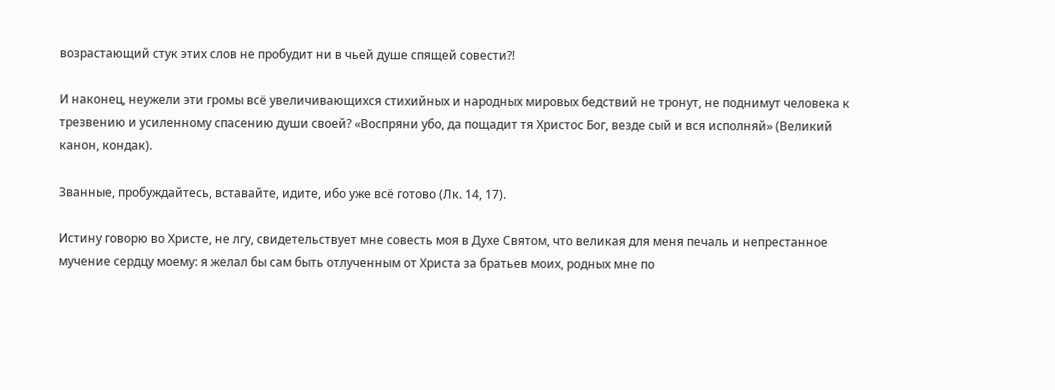возрастающий стук этих слов не пробудит ни в чьей душе спящей совести?!

И наконец, неужели эти громы всё увеличивающихся стихийных и народных мировых бедствий не тронут, не поднимут человека к трезвению и усиленному спасению души своей? «Воспряни убо, да пощадит тя Христос Бог, везде сый и вся исполняй» (Великий канон, кондак).

Званные, пробуждайтесь, вставайте, идите, ибо уже всё готово (Лк. 14, 17).

Истину говорю во Христе, не лгу, свидетельствует мне совесть моя в Духе Святом, что великая для меня печаль и непрестанное мучение сердцу моему: я желал бы сам быть отлученным от Христа за братьев моих, родных мне по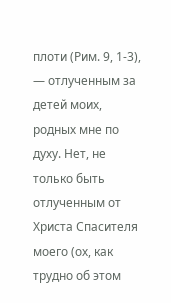плоти (Рим. 9, 1-3), — отлученным за детей моих, родных мне по духу. Нет, не только быть отлученным от Христа Спасителя моего (ох, как трудно об этом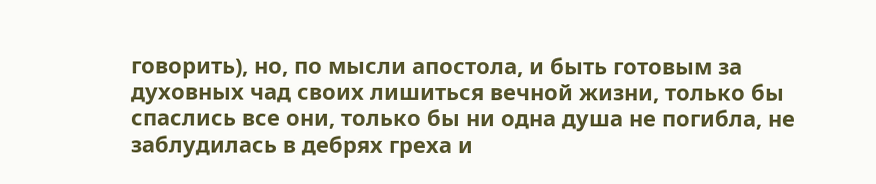говорить), но, по мысли апостола, и быть готовым за духовных чад своих лишиться вечной жизни, только бы спаслись все они, только бы ни одна душа не погибла, не заблудилась в дебрях греха и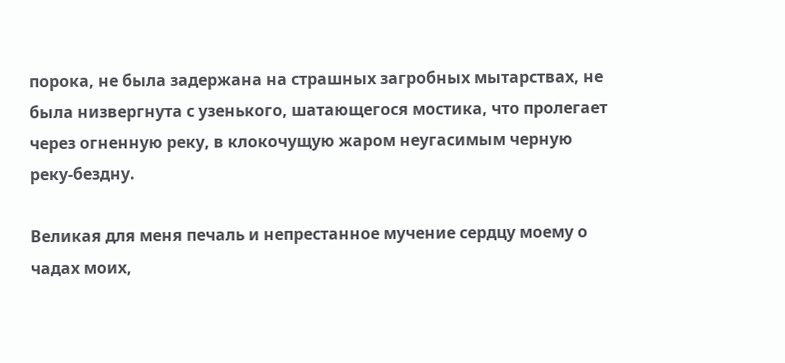порока, не была задержана на страшных загробных мытарствах, не была низвергнута с узенького, шатающегося мостика, что пролегает через огненную реку, в клокочущую жаром неугасимым черную реку-бездну.

Великая для меня печаль и непрестанное мучение сердцу моему о чадах моих,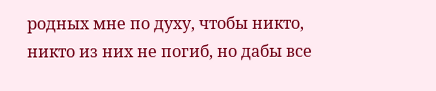родных мне по духу, чтобы никто, никто из них не погиб, но дабы все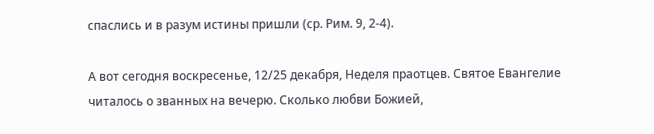спаслись и в разум истины пришли (ср. Рим. 9, 2-4).

А вот сегодня воскресенье, 12/25 декабря, Неделя праотцев. Святое Евангелие читалось о званных на вечерю. Сколько любви Божией,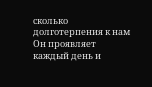сколько долготерпения к нам Он проявляет каждый день и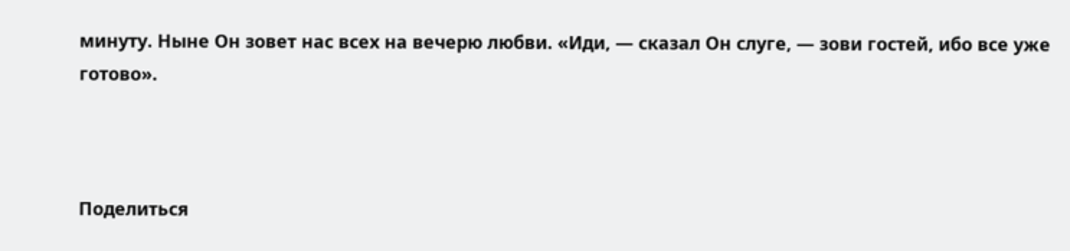минуту. Ныне Он зовет нас всех на вечерю любви. «Иди, — сказал Он слуге, — зови гостей, ибо все уже готово».



Поделиться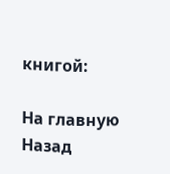книгой:

На главную
Назад